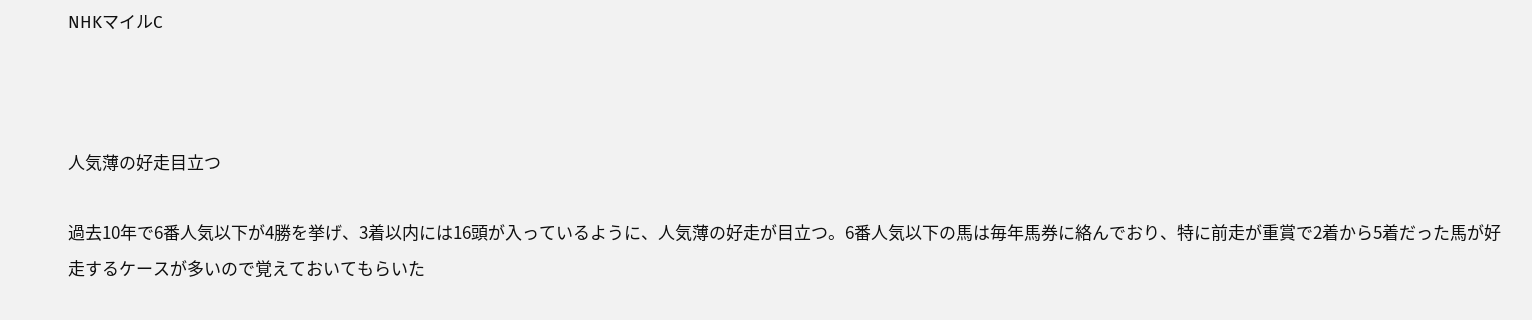NHKマイルC



人気薄の好走目立つ

過去10年で6番人気以下が4勝を挙げ、3着以内には16頭が入っているように、人気薄の好走が目立つ。6番人気以下の馬は毎年馬券に絡んでおり、特に前走が重賞で2着から5着だった馬が好走するケースが多いので覚えておいてもらいた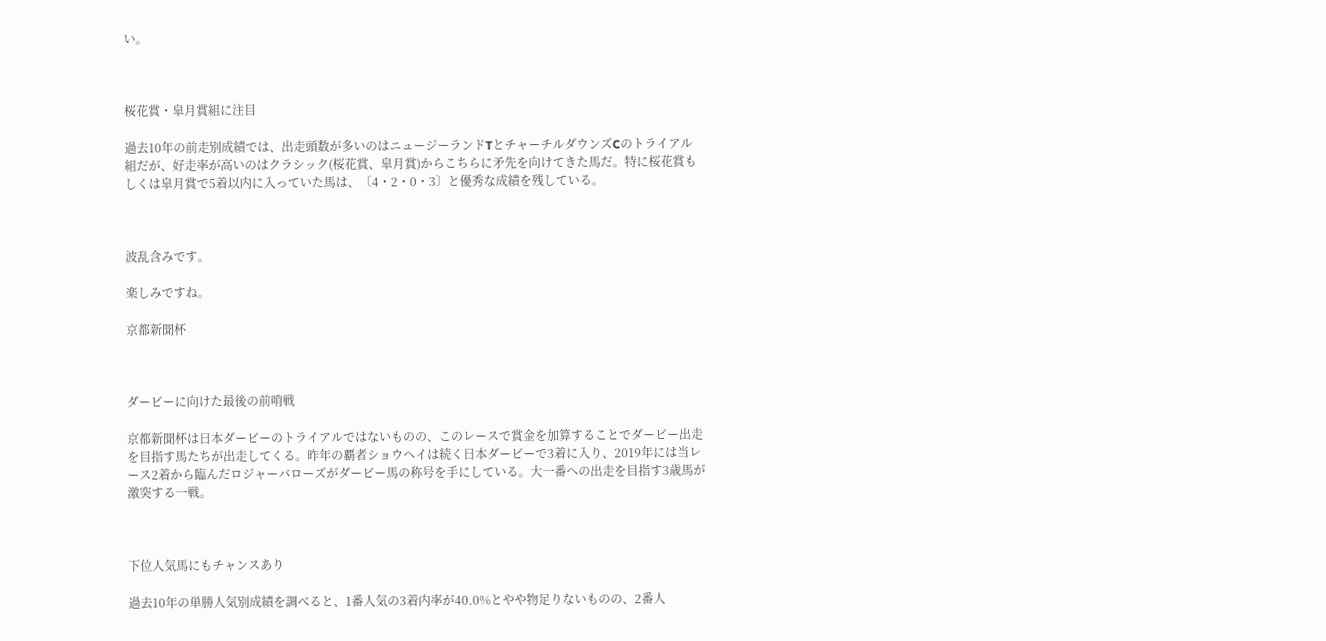い。



桜花賞・皐月賞組に注目

過去10年の前走別成績では、出走頭数が多いのはニュージーランドTとチャーチルダウンズCのトライアル組だが、好走率が高いのはクラシック(桜花賞、皐月賞)からこちらに矛先を向けてきた馬だ。特に桜花賞もしくは皐月賞で5着以内に入っていた馬は、〔4・2・0・3〕と優秀な成績を残している。



波乱含みです。

楽しみですね。

京都新聞杯



ダービーに向けた最後の前哨戦

京都新聞杯は日本ダービーのトライアルではないものの、このレースで賞金を加算することでダービー出走を目指す馬たちが出走してくる。昨年の覇者ショウヘイは続く日本ダービーで3着に入り、2019年には当レース2着から臨んだロジャーバローズがダービー馬の称号を手にしている。大一番への出走を目指す3歳馬が激突する一戦。



下位人気馬にもチャンスあり

過去10年の単勝人気別成績を調べると、1番人気の3着内率が40.0%とやや物足りないものの、2番人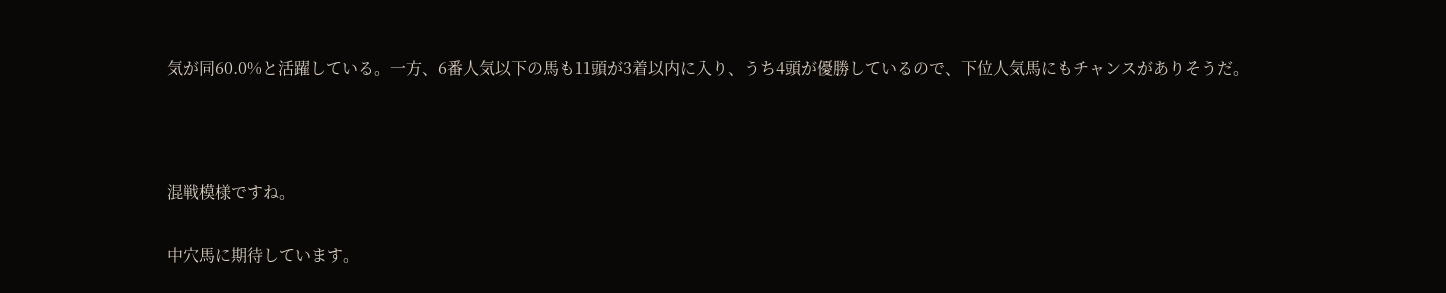気が同60.0%と活躍している。一方、6番人気以下の馬も11頭が3着以内に入り、うち4頭が優勝しているので、下位人気馬にもチャンスがありそうだ。



混戦模様ですね。

中穴馬に期待しています。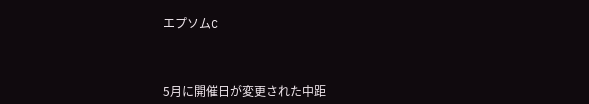エプソムC



5月に開催日が変更された中距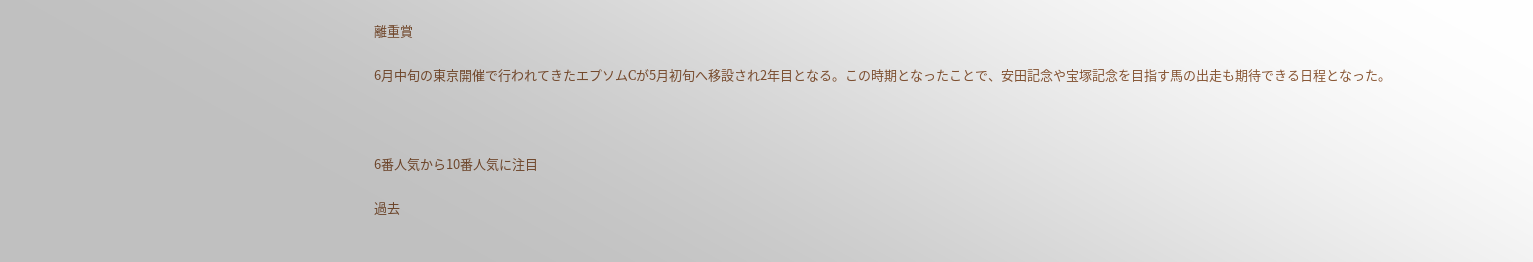離重賞

6月中旬の東京開催で行われてきたエプソムCが5月初旬へ移設され2年目となる。この時期となったことで、安田記念や宝塚記念を目指す馬の出走も期待できる日程となった。



6番人気から10番人気に注目

過去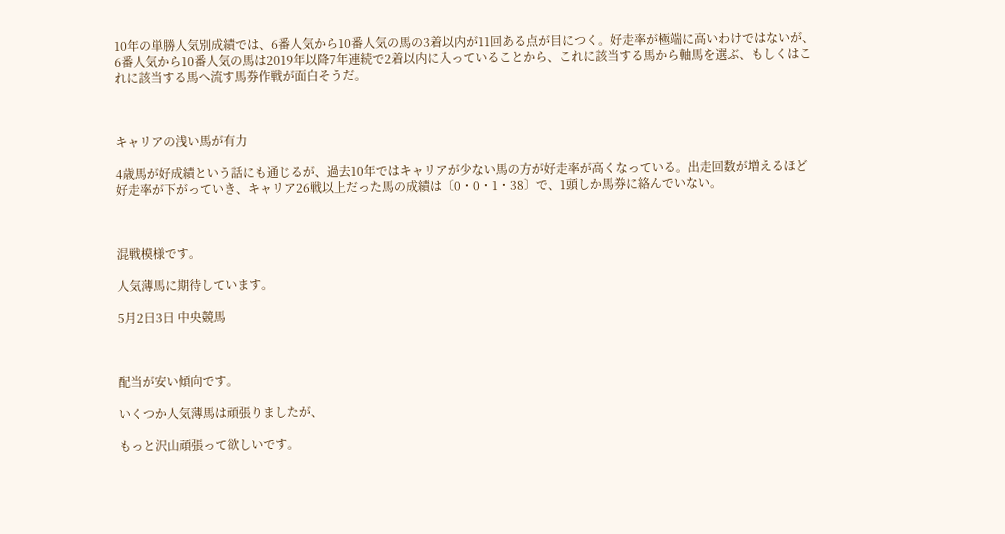10年の単勝人気別成績では、6番人気から10番人気の馬の3着以内が11回ある点が目につく。好走率が極端に高いわけではないが、6番人気から10番人気の馬は2019年以降7年連続で2着以内に入っていることから、これに該当する馬から軸馬を選ぶ、もしくはこれに該当する馬へ流す馬券作戦が面白そうだ。



キャリアの浅い馬が有力

4歳馬が好成績という話にも通じるが、過去10年ではキャリアが少ない馬の方が好走率が高くなっている。出走回数が増えるほど好走率が下がっていき、キャリア26戦以上だった馬の成績は〔0・0・1・38〕で、1頭しか馬券に絡んでいない。



混戦模様です。

人気薄馬に期待しています。

5月2日3日 中央競馬



配当が安い傾向です。

いくつか人気薄馬は頑張りましたが、

もっと沢山頑張って欲しいです。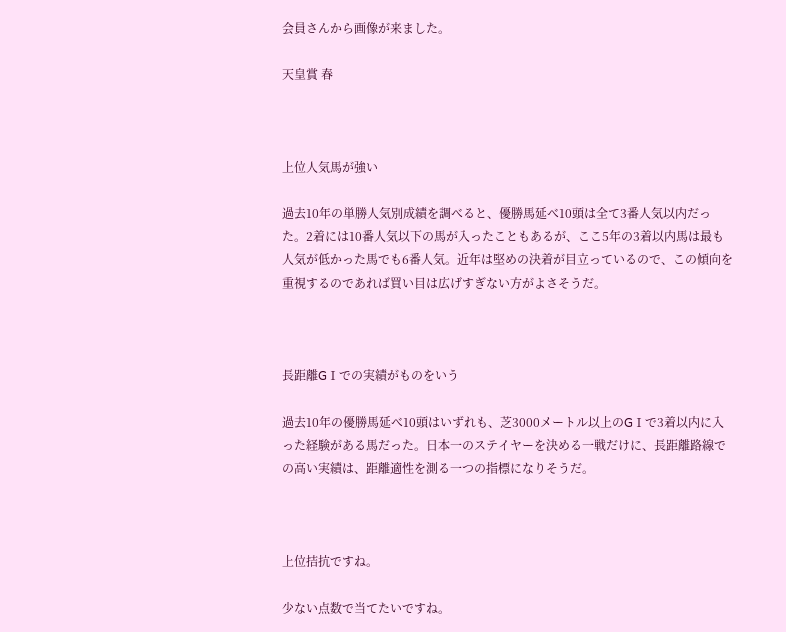会員さんから画像が来ました。

天皇賞 春



上位人気馬が強い

過去10年の単勝人気別成績を調べると、優勝馬延べ10頭は全て3番人気以内だった。2着には10番人気以下の馬が入ったこともあるが、ここ5年の3着以内馬は最も人気が低かった馬でも6番人気。近年は堅めの決着が目立っているので、この傾向を重視するのであれば買い目は広げすぎない方がよさそうだ。



長距離GⅠでの実績がものをいう

過去10年の優勝馬延べ10頭はいずれも、芝3000メートル以上のGⅠで3着以内に入った経験がある馬だった。日本一のステイヤーを決める一戦だけに、長距離路線での高い実績は、距離適性を測る一つの指標になりそうだ。



上位拮抗ですね。

少ない点数で当てたいですね。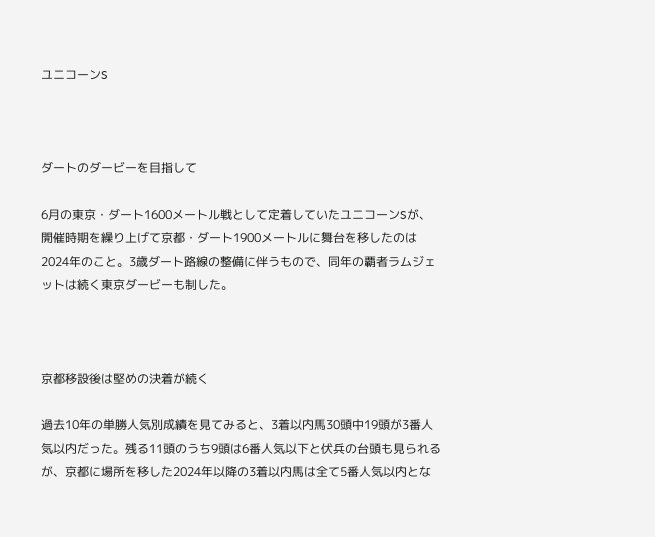ユニコーンS



ダートのダービーを目指して

6月の東京・ダート1600メートル戦として定着していたユニコーンSが、開催時期を繰り上げて京都・ダート1900メートルに舞台を移したのは2024年のこと。3歳ダート路線の整備に伴うもので、同年の覇者ラムジェットは続く東京ダービーも制した。



京都移設後は堅めの決着が続く

過去10年の単勝人気別成績を見てみると、3着以内馬30頭中19頭が3番人気以内だった。残る11頭のうち9頭は6番人気以下と伏兵の台頭も見られるが、京都に場所を移した2024年以降の3着以内馬は全て5番人気以内とな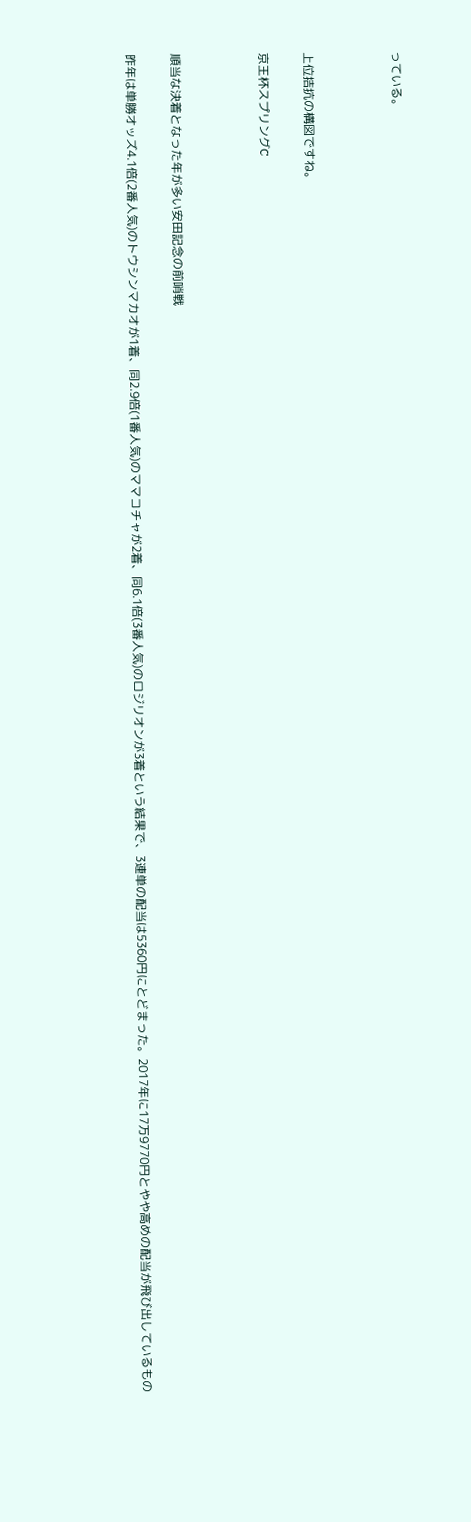っている。



上位拮抗の構図ですね。

京王杯スプリングC



順当な決着となった年が多い安田記念の前哨戦

昨年は単勝オッズ4.1倍(2番人気)のトウシンマカオが1着、同2.9倍(1番人気)のママコチャが2着、同6.1倍(3番人気)のロジリオンが3着という結果で、3連単の配当は5360円にとどまった。2017年に17万9770円とやや高めの配当が飛び出しているもの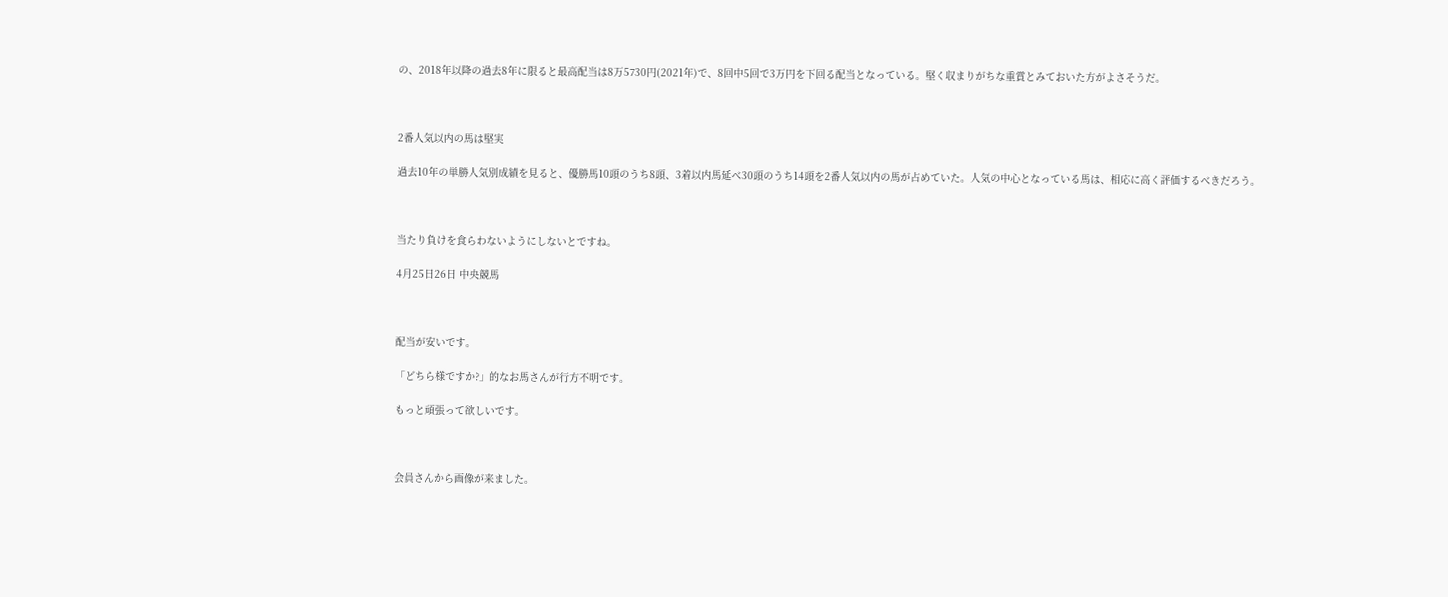の、2018年以降の過去8年に限ると最高配当は8万5730円(2021年)で、8回中5回で3万円を下回る配当となっている。堅く収まりがちな重賞とみておいた方がよさそうだ。



2番人気以内の馬は堅実

過去10年の単勝人気別成績を見ると、優勝馬10頭のうち8頭、3着以内馬延べ30頭のうち14頭を2番人気以内の馬が占めていた。人気の中心となっている馬は、相応に高く評価するべきだろう。



当たり負けを食らわないようにしないとですね。

4月25日26日 中央競馬



配当が安いです。

「どちら様ですか?」的なお馬さんが行方不明です。

もっと頑張って欲しいです。



会員さんから画像が来ました。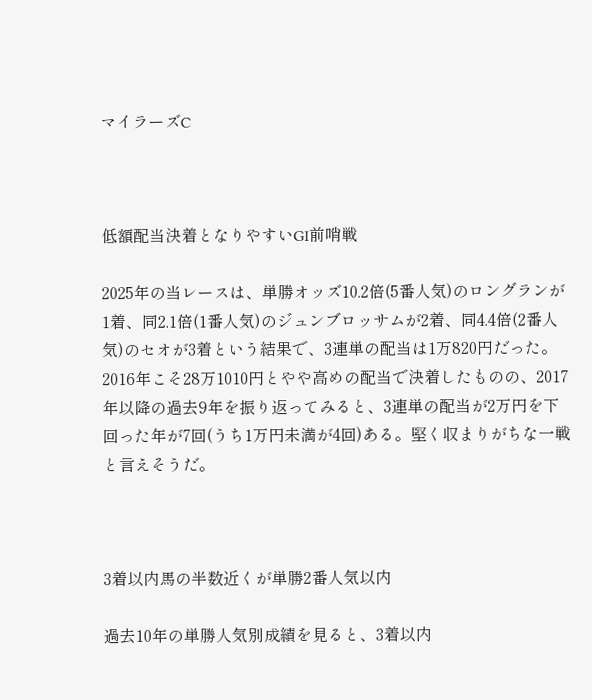マイラーズC



低額配当決着となりやすいGⅠ前哨戦

2025年の当レースは、単勝オッズ10.2倍(5番人気)のロングランが1着、同2.1倍(1番人気)のジュンブロッサムが2着、同4.4倍(2番人気)のセオが3着という結果で、3連単の配当は1万820円だった。2016年こそ28万1010円とやや高めの配当で決着したものの、2017年以降の過去9年を振り返ってみると、3連単の配当が2万円を下回った年が7回(うち1万円未満が4回)ある。堅く収まりがちな一戦と言えそうだ。



3着以内馬の半数近くが単勝2番人気以内

過去10年の単勝人気別成績を見ると、3着以内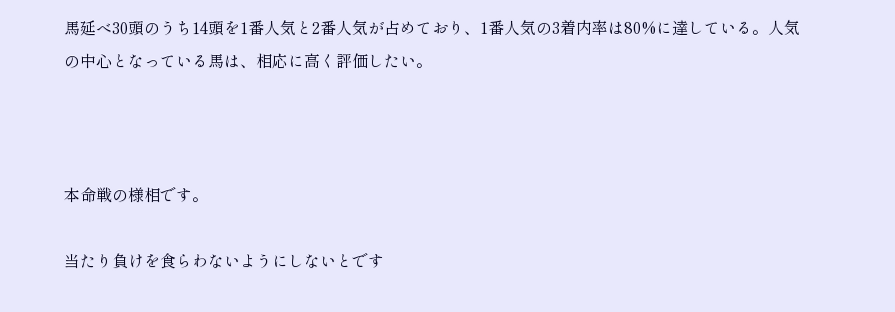馬延べ30頭のうち14頭を1番人気と2番人気が占めており、1番人気の3着内率は80%に達している。人気の中心となっている馬は、相応に高く評価したい。



本命戦の様相です。

当たり負けを食らわないようにしないとです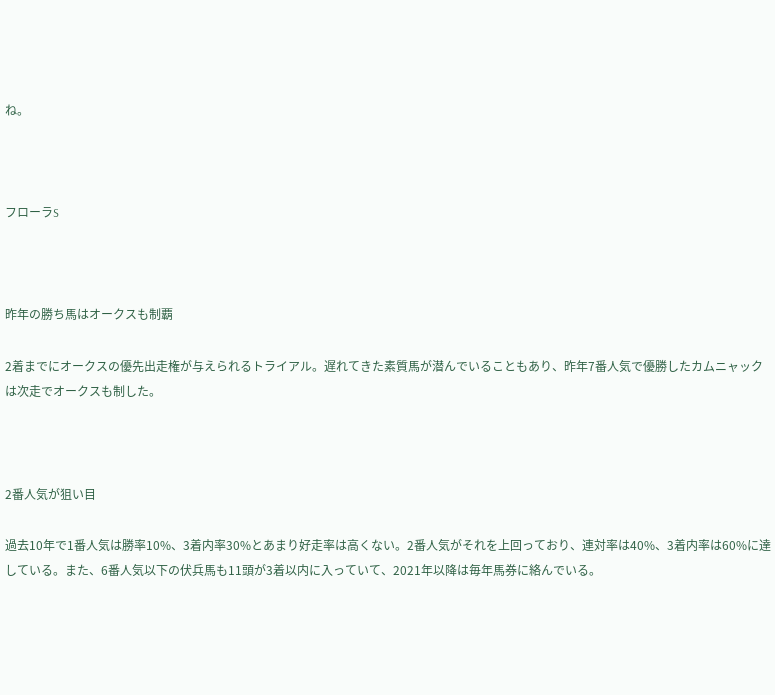ね。



フローラS



昨年の勝ち馬はオークスも制覇

2着までにオークスの優先出走権が与えられるトライアル。遅れてきた素質馬が潜んでいることもあり、昨年7番人気で優勝したカムニャックは次走でオークスも制した。



2番人気が狙い目

過去10年で1番人気は勝率10%、3着内率30%とあまり好走率は高くない。2番人気がそれを上回っており、連対率は40%、3着内率は60%に達している。また、6番人気以下の伏兵馬も11頭が3着以内に入っていて、2021年以降は毎年馬券に絡んでいる。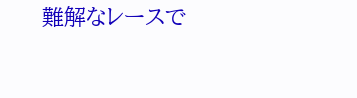難解なレースで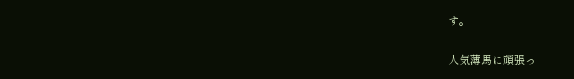す。

人気薄馬に頑張っ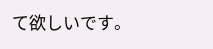て欲しいです。